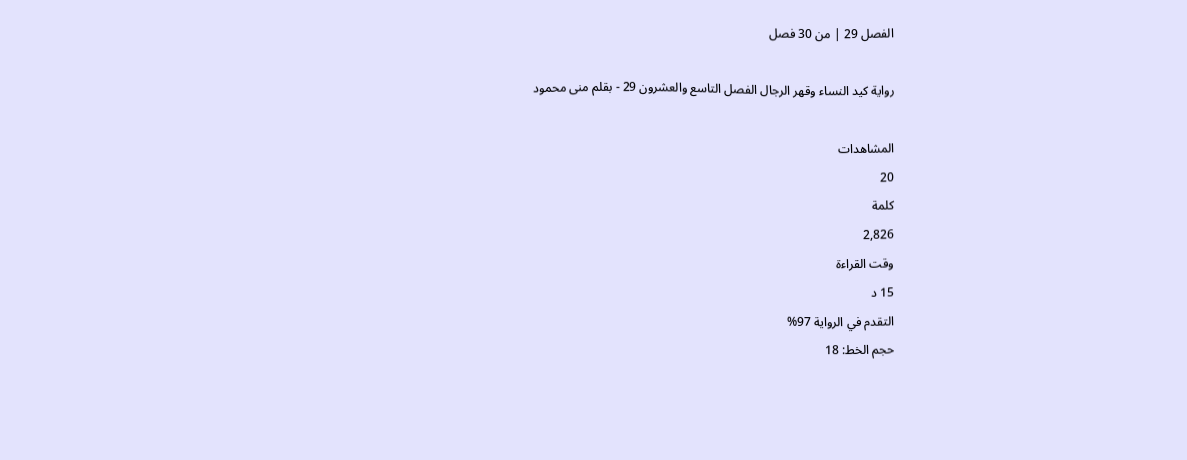الفصل 29 | من 30 فصل

رواية كيد النساء وقهر الرجال الفصل التاسع والعشرون 29 - بقلم منى محمود

المشاهدات
20
كلمة
2,826
وقت القراءة
15 د
التقدم في الرواية 97%
حجم الخط: 18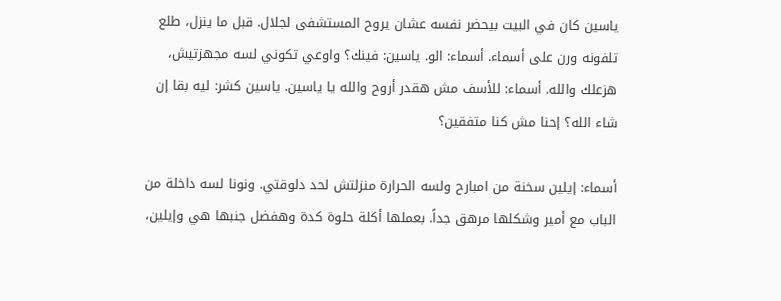ياسين كان في البيت بيحضر نفسه عشان يروح المستشفى لجلال. قبل ما ينزل، طلع تلفونه ورن على أسماء. أسماء: الو. ياسين: فينك؟ واوعي تكوني لسه مجهزتيش، هزعلك والله. أسماء: للأسف مش هقدر أروح والله يا ياسين. ياسين كشر: ليه بقا إن شاء الله؟ إحنا مش كنا متفقين؟

أسماء: إيلين سخنة من امبارح ولسه الحرارة منزلتش لحد دلوقتي. ونونا لسه داخلة من الباب مع أمير وشكلها مرهق جداً. بعملها أكلة حلوة كدة وهفضل جنبها هي وإيلين،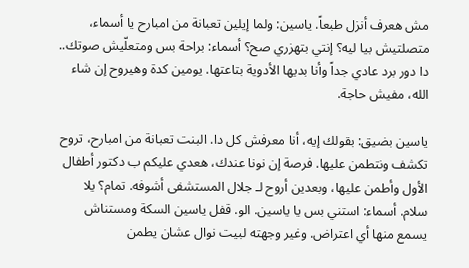مش هعرف أنزل طبعاً. ياسين: ولما إيلين تعبانة من امبارح يا أسماء، متصلتيش بيا ليه؟ إنتي بتهزري صح؟ أسماء: براحة بس ومتعلّيش صوتك.. دا دور برد عادي جداً وأنا بديها الأدوية بتاعتها. يومين كدة وهيروح إن شاء الله، مفيش حاجة.

ياسين بضيق: بقولك إيه، أنا معرفش كل دا. البنت تعبانة من امبارح، تروح تكشف ونتطمن عليها. فرصة إن نونا عندك، هعدي عليكم ب دكتور أطفال الأول وأطمن عليها، وبعدين أروح لـ جلال المستشفى أشوفه. تمام؟ يلا سلام. أسماء: استني بس يا ياسين. الو. قفل ياسين السكة ومستناش يسمع منها أي اعتراض. وغير وجهته لبيت نوال عشان يطمن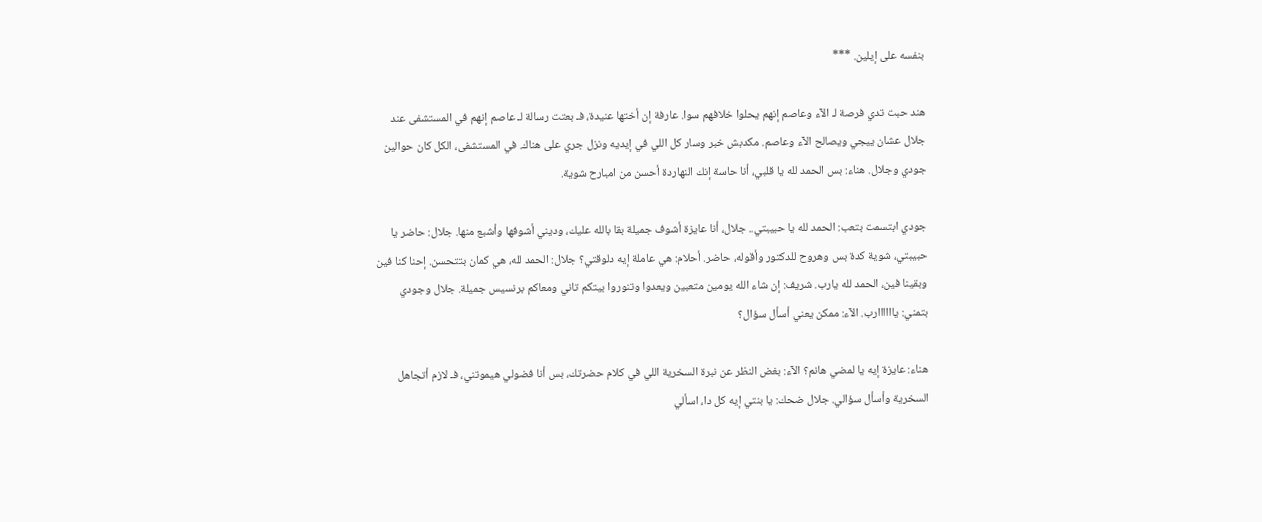بنفسه على إيلين. ***

هند حبت تدي فرصة لـ الآء وعاصم إنهم يحلوا خلافهم سوا. عارفة إن أختها عنيدة، فـ بعتت رسالة لـ عاصم إنهم في المستشفى عند جلال عشان ييجي ويصالح الآء وعاصم. مكدبش خبر وسار كل اللي في إيديه ونزل جري على هناك. في المستشفى، الكل كان حوالين جودي وجلال. هناء: بس الحمد لله يا قلبي، أنا حاسة إنك النهاردة أحسن من امبارح شوية.

جودي ابتسمت بتعب: الحمد لله يا حبيبتي.. جلال، أنا عايزة أشوف جميلة بقا بالله عليك، وديني أشوفها وأشبع منها. جلال: حاضر يا حبيبتي، شوية كدة بس وهروح للدكتور وأقوله، حاضر. أحلام: هي عاملة إيه دلوقتي؟ جلال: الحمد لله، هي كمان بتتحسن. إحنا كنا فين وبقينا فين، الحمد لله يارب. شريف: إن شاء الله يومين متعبين ويعدوا وتنوروا بيتكم تاني ومعاكم برنسيس جميلة. جلال وجودي بتمني: ياااااارب. الآء: ممكن يعني أسأل سؤال؟

هناء: عايزة إيه يا لمضي هانم؟ الآء: بغض النظر عن نبرة السخرية اللي في كلام حضرتك، بس أنا فضولي هيموتني، فـ لازم أتجاهل السخرية وأسأل سؤالي. جلال ضحك: يا بنتي إيه كل دا، اسألي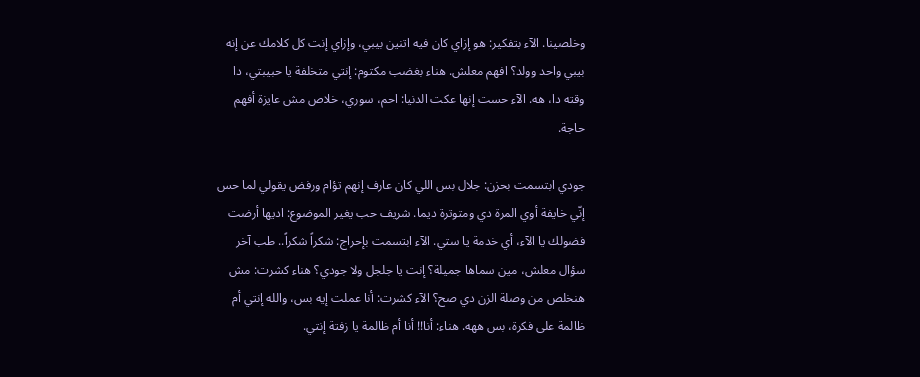وخلصينا. الآء بتفكير: هو إزاي كان فيه اتنين بيبي، وإزاي إنت كل كلامك عن إنه بيبي واحد وولد؟ افهم معلش. هناء بغضب مكتوم: إنتي متخلفة يا حبيبتي، دا وقته دا، هه. الآء حست إنها عكت الدنيا: احم، سوري، خلاص مش عايزة أفهم حاجة.

جودي ابتسمت بحزن: جلال بس اللي كان عارف إنهم تؤام ورفض يقولي لما حس إنّي خايفة أوي المرة دي ومتوترة ديما. شريف حب يغير الموضوع: اديها أرضت فضولك يا الآء، أي خدمة يا ستي. الآء ابتسمت بإحراج: شكراً شكراً.. طب آخر سؤال معلش، مين سماها جميلة؟ إنت يا جلجل ولا جودي؟ هناء كشرت: مش هنخلص من وصلة الزن دي صح؟ الآء كشرت: أنا عملت إيه بس، والله إنتي أم ظالمة على فكرة، بس ههه. هناء: أنا!! أنا أم ظالمة يا زفتة إنتي.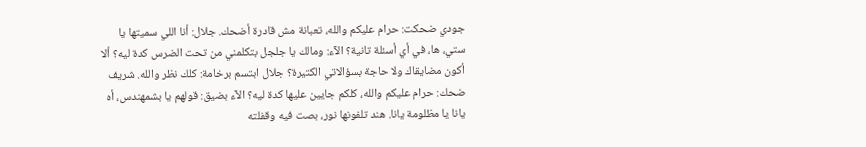جودي ضحكت: حرام عليكم والله، تعبانة مش قادرة أضحك. جلال: أنا اللي سميتها يا ستي، ها، في أي أسئلة تانية؟ الآء: ومالك يا جلجل بتكلمني من تحت الضرس كدة ليه؟ ألا أكون مضايقاك ولا حاجة بسؤالاتي الكتيرة؟ جلال ابتسم برخامة: كلك نظر والله. شريف ضحك: حرام عليكم والله، كلكم جايين عليها كدة ليه؟ الآء بضيق: قولهم يا بشمهندس، أه يانا يا مظلومة يانا. هند تلفونها نور، بصت فيه وقفلته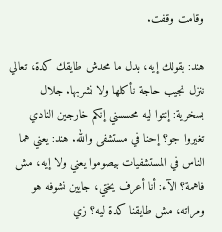وقامت وقفت.

هند: بقولك إيه، بدل ما محدش طايقك كدة، تعالي ننزل نجيب حاجة نأكلها ولا نشربها. جلال بسخرية: إنتوا ليه محسسني إنكم خارجين النادي تغيروا جو؟ إحنا في مستشفى والله. هند: يعني هما الناس في المستشفيات بيصوموا يعني ولا إيه، مش فاهمة؟ الآء: أنا أعرف يختي، جايين نشوفه هو ومراته، مش طايقنا كدة ليه؟ زي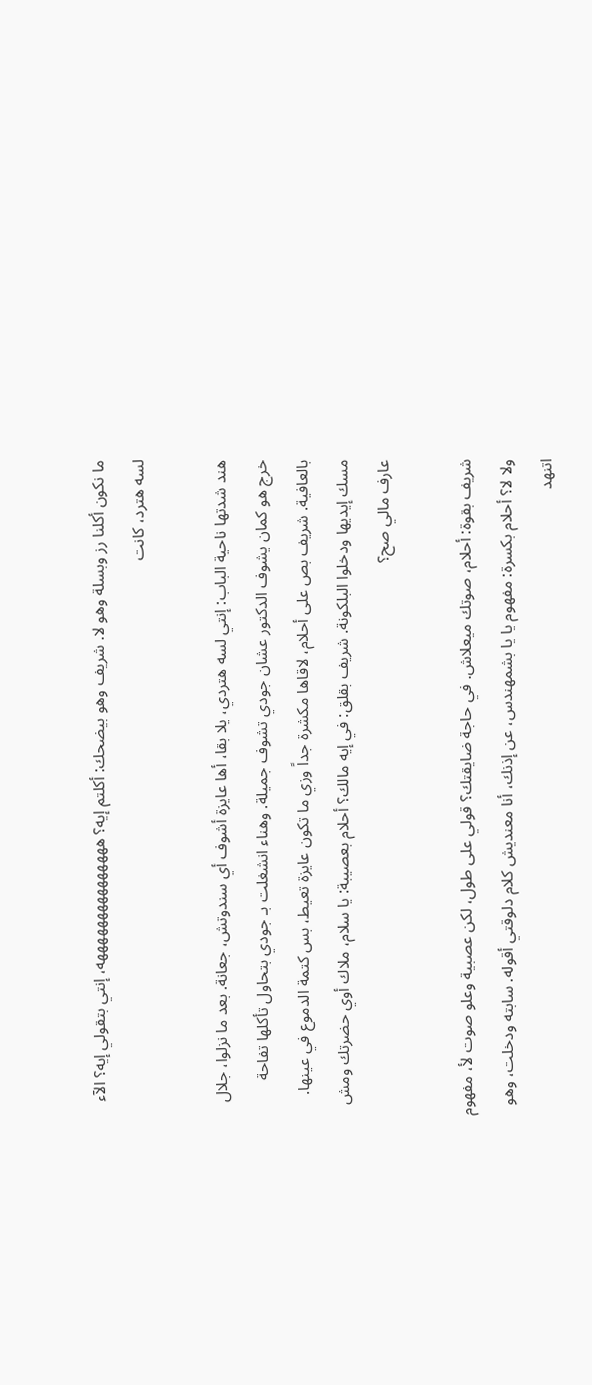ما نكون أكلنا رز وبسلة وهو لا. شريف وهو بيضحك: أكلتم إيه؟ هههههههههههههههه، إنتي بتقولي إيه؟ الآء لسه هترد، كانت

هند شدتها ناحية الباب: إنتي لسه هتردي، يلا بقا، أها عايزة أشوف أي سندوتش، جعانة. بعد ما نزلوا، جلال خرج هو كمان يشوف الدكتور عشان جودي تشوف جميلة. وهناء انشغلت بـ جودي بتحاول تأكلها تفاحة بالعافية. شريف بص على أحلام، لاقاها مكشرة جداً وزي ما تكون عايزة تعيط، بس كتمة الدموع في عينها. مسك إيديها ودخلوا البلكونة. شريف بقلق: في إيه مالك؟ أحلام بعصيبة: يا سلام، ملاك أوي حضرتك ومش عارف مالي صح؟

شريف بقوة: أحلام، صوتك ميعلاش. في حاجة ضايقتك؟ قولي على طول، لكن عصبية وعلو صوت لأ، مفهوم ولا لا؟ أحلام بكسرة: مفهوم يا يا بشمهندس، عن إذنك، أنا معنديش كلام دلوقتي أقوله. سابته ودخلت، وهو اتنهد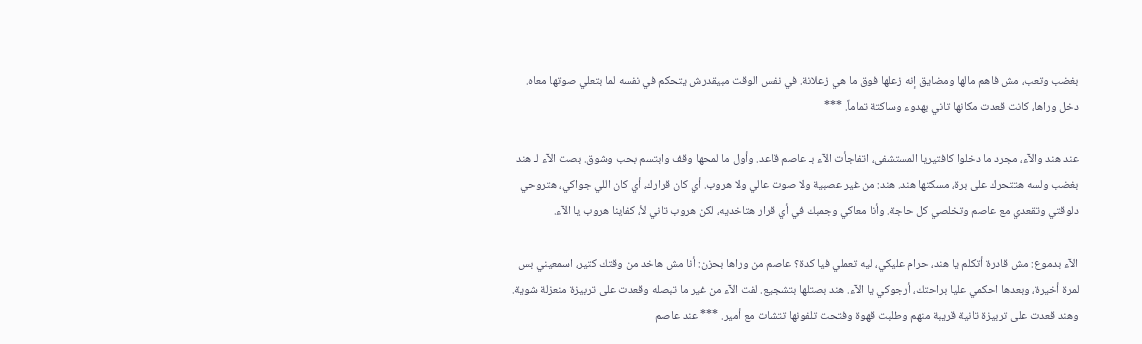بغضب وتعب، مش فاهم مالها ومضايق إنه زعلها فوق ما هي زعلانة. في نفس الوقت مبيقدرش يتحكم في نفسه لما بتعلي صوتها معاه. دخل وراها، كانت قعدت مكانها تاني بهدوء وساكتة تماماً. ***

عند هند والآء، مجرد ما دخلوا كافتيريا المستشفى، اتفاجأت الآء بـ عاصم قاعد. وأول ما لمحها وقف وابتسم بحب وشوق. بصت الآء لـ هند بغضب ولسه هتتحرك على برة، مسكتها هند. هند: من غير عصبية ولا صوت عالي ولا هروب. أي كان قرارك، أي كان اللي جواكي، هتروحي دلوقتي وتقعدي مع عاصم وتخلصي كل حاجة. وأنا معاكي وجمبك في أي قرار هتاخديه، لكن هروب تاني لأ، كفاينا هروب يا الآء.

الآء بدموع: مش قادرة أتكلم يا هند، حرام عليكي، ليه تعملي فيا كدة؟ عاصم من وراها بحزن: أنا مش هاخد من وقتك كتير، اسمعيني بس لمرة أخيرة، وبعدها احكمي عليا براحتك، أرجوكي يا الآء. هند بصتلها بتشجيع. لفت الآء من غير ما تبصله وقعدت على تربيزة منعزلة شوية. وهند قعدت على تربيزة تانية قريبة منهم وطلبت قهوة وفتحت تلفونها تتشات مع أمير. *** عند عاصم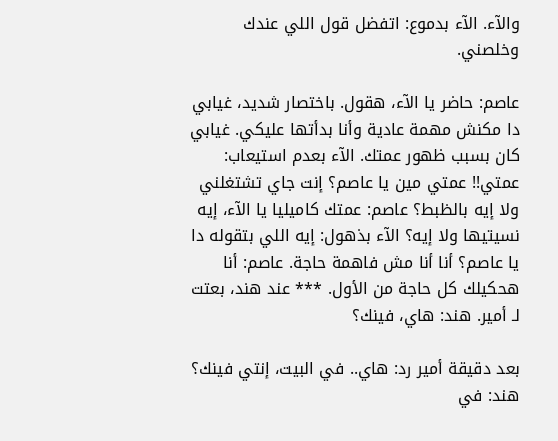والآء. الآء بدموع: اتفضل قول اللي عندك وخلصني.

عاصم: حاضر يا الآء، هقول. باختصار شديد، غيابي دا مكنش مهمة عادية وأنا بدأتها عليكي. غيابي كان بسبب ظهور عمتك. الآء بعدم استيعاب: عمتي!! عمتي مين يا عاصم؟ إنت جاي تشتغلني ولا إيه بالظبط؟ عاصم: عمتك كاميليا يا الآء، إيه نسيتيها ولا إيه؟ الآء بذهول: إيه اللي بتقوله دا يا عاصم؟ أنا أنا مش فاهمة حاجة. عاصم: أنا هحكيلك كل حاجة من الأول. *** عند هند، بعتت لـ أمير. هند: هاي، فينك؟

بعد دقيقة أمير رد: هاي.. في البيت، إنتي فينك؟ هند: في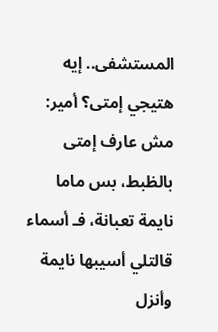المستشفى.. إيه هتيجي إمتى؟ أمير: مش عارف إمتى بالظبط، بس ماما نايمة تعبانة، فـ أسماء قالتلي أسيبها نايمة وأنزل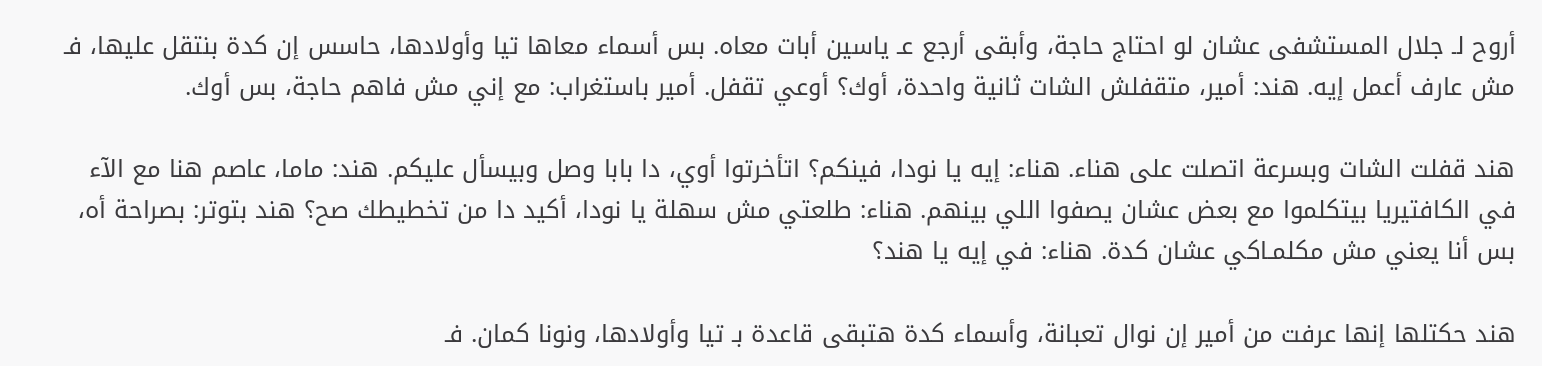أروح لـ جلال المستشفى عشان لو احتاج حاجة، وأبقى أرجع عـ ياسين أبات معاه. بس أسماء معاها تيا وأولادها، حاسس إن كدة بنتقل عليها، فـ مش عارف أعمل إيه. هند: أمير، متقفلش الشات ثانية واحدة، أوك؟ أوعي تقفل. أمير باستغراب: مع إني مش فاهم حاجة، بس أوك.

هند قفلت الشات وبسرعة اتصلت على هناء. هناء: إيه يا نودا، فينكم؟ اتأخرتوا أوي، دا بابا وصل وبيسأل عليكم. هند: ماما، عاصم هنا مع الآء في الكافتيريا بيتكلموا مع بعض عشان يصفوا اللي بينهم. هناء: طلعتي مش سهلة يا نودا، أكيد دا من تخطيطك صح؟ هند بتوتر: بصراحة أه، بس أنا يعني مش مكلمـاكي عشان كدة. هناء: في إيه يا هند؟

هند حكتلها إنها عرفت من أمير إن نوال تعبانة، وأسماء كدة هتبقى قاعدة بـ تيا وأولادها، ونونا كمان. فـ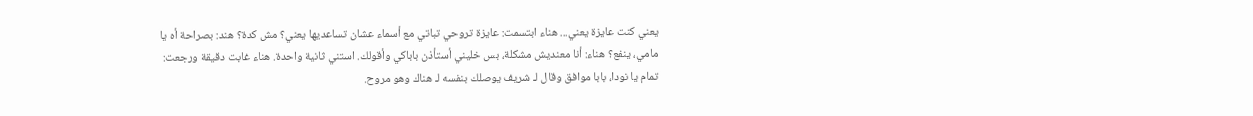يعني كنت عايزة يعني... هناء ابتسمت: عايزة تروحي تباتي مع أسماء عشان تساعديها يعني؟ مش كدة؟ هند: بصراحة أه يا مامي، ينفع؟ هناء: أنا معنديش مشكلة، بس خليني أستأذن باباكي وأقولك. استني ثانية واحدة. هناء غابت دقيقة ورجعت: تمام يا نودا، بابا موافق وقال لـ شريف يوصلك بنفسه لـ هناك وهو مروح.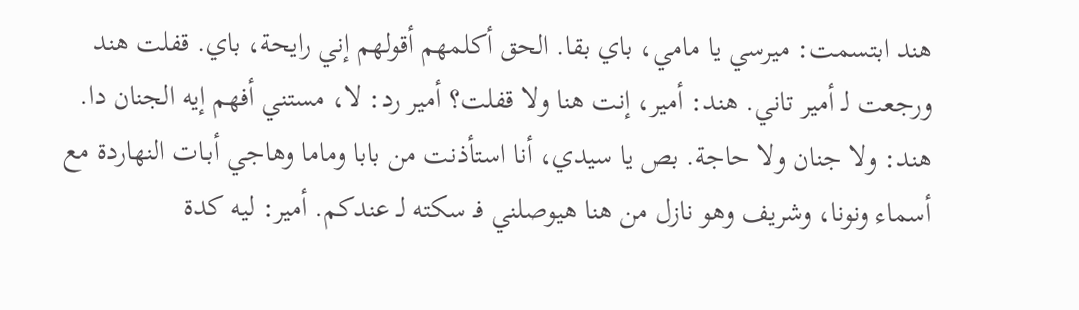هند ابتسمت: ميرسي يا مامي، باي بقا. الحق أكلمهم أقولهم إني رايحة، باي. قفلت هند ورجعت لـ أمير تاني. هند: أمير، إنت هنا ولا قفلت؟ أمير رد: لا، مستني أفهم إيه الجنان دا. هند: ولا جنان ولا حاجة. بص يا سيدي، أنا استأذنت من بابا وماما وهاجي أبـات النهاردة مع أسماء ونونا، وشريف وهو نازل من هنا هيوصلني فـ سكته لـ عندكم. أمير: ليه كدة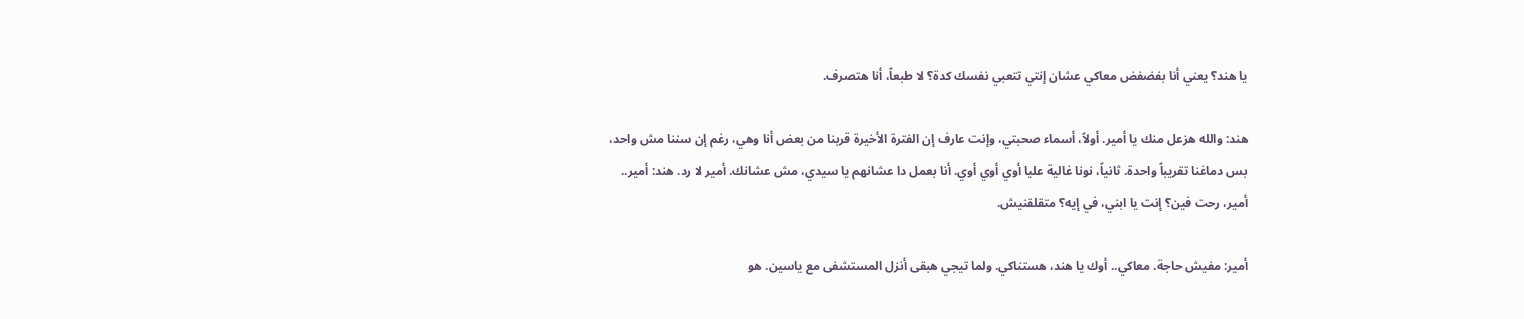يا هند؟ يعني أنا بفضفض معاكي عشان إنتي تتعبي نفسك كدة؟ لا طبعاً، أنا هتصرف.

هند: والله هزعل منك يا أمير. أولاً، أسماء صحبتي، وإنت عارف إن الفترة الأخيرة قربنا من بعض أنا وهي، رغم إن سننا مش واحد، بس دماغنا تقريباً واحدة. ثانياً، نونا غالية عليا أوي أوي أوي. أنا بعمل دا عشانهم يا سيدي، مش عشانك. أمير لا رد. هند: أمير.. أمير، رحت فين؟ إنت يا ابني، في إيه؟ متقلقنيش.

أمير: مفيش حاجة. معاكي.. أوك يا هند، هستناكي. ولما تيجي هبقى أنزل المستشفى مع ياسين. هو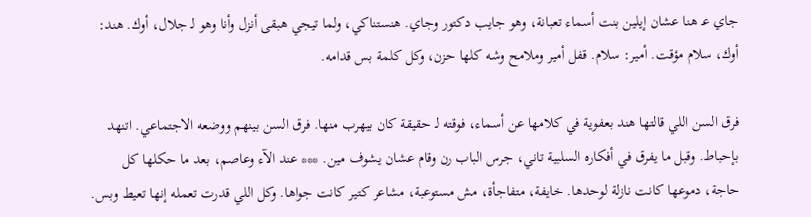جاي عـ هنا عشان إيلين بنت أسماء تعبانة، وهو جايب دكتور وجاي. هنستناكي، ولما تيجي هبقى أنزل وأنا وهو لـ جلال، أوك. هند: أوك، سلام مؤقت. أمير: سلام. قفل أمير وملامح وشه كلها حزن، وكل كلمة بس قدامه.

فرق السن اللي قالتها هند بعفوية في كلامها عن أسماء، فوقته لـ حقيقة كان بيهرب منها. فرق السن بينهم ووضعه الاجتماعي. اتنهد بإحباط. وقبل ما يفرق في أفكاره السلبية تاني، جرس الباب رن وقام عشان يشوف مين. *** عند الآء وعاصم، بعد ما حكلها كل حاجة، دموعها كانت نازلة لوحدها. خايفة، متفاجأة، مش مستوعبة، مشاعر كتير كانت جواها. وكل اللي قدرت تعمله إنها تعيط وبس.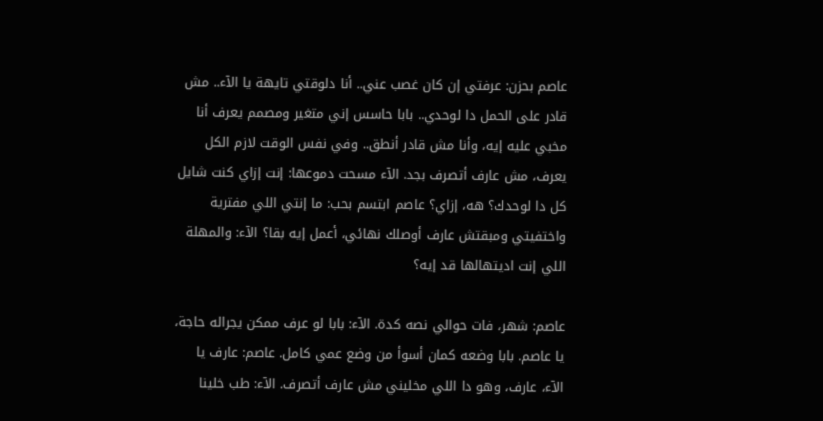عاصم بحزن: عرفتي إن كان غصب عني.. أنا دلوقتي تايهة يا الآء.. مش قادر على الحمل دا لوحدي.. بابا حاسس إني متغير ومصمم يعرف أنا مخبي عليه إيه، وأنا مش قادر أنطق.. وفي نفس الوقت لازم الكل يعرف، مش عارف أتصرف بجد. الآء مسحت دموعها: إنت إزاي كنت شايل كل دا لوحدك؟ هه، إزاي؟ عاصم ابتسم بحب: ما إنتي اللي مفترية واختفيتي ومبقتش عارف أوصلك نهائي، أعمل إيه بقا؟ الآء: والمهلة اللي إنت اديتهالها قد إيه؟

عاصم: شهر، فات حوالي نصه كدة. الآء: بابا لو عرف ممكن يجراله حاجة، يا عاصم. بابا وضعه كمان أسوأ من وضع عمي كامل. عاصم: عارف يا الآء، عارف، وهو دا اللي مخليني مش عارف أتصرف. الآء: طب خلينا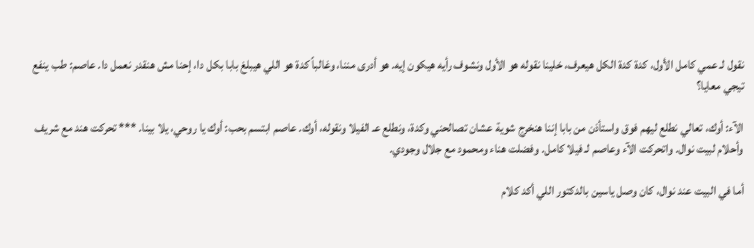نقول لـ عمي كامل الأول، كدة كدة الكل هيعرف، خلينا نقوله هو الأول ونشوف رأيه هيكون إيه. هو أدرى مننا، وغالباً كدة هو اللي هيبلغ بابا بكل دا، إحنا مش هنقدر نعمل دا. عاصم: طب ينفع تيجي معايا؟

الآء: أوك، تعالي نطلع ليهم فوق واستأذن من بابا إننا هنخرج شوية عشان تصالحني وكدة، ونطلع عـ الفيلا ونقوله، أوك. عاصم ابتسم بحب: أوك يا روحي، يلا بينا. *** تحركت هند مع شريف وأحلام لبيت نوال. واتحركت الآء وعاصم لـ فيلا كامل. وفضلت هناء ومحمود مع جلال وجودي.

أما في البيت عند نوال، كان وصل ياسين بالدكتور اللي أكد كلام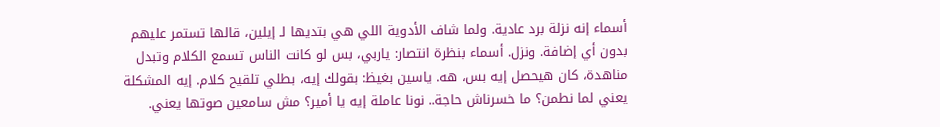أسماء إنه نزلة برد عادية. ولما شاف الأدوية اللي هي بتديها لـ إيلين، قالها تستمر عليهم بدون أي إضافة. ونزل. أسماء بنظرة انتصار: ياربي، بس لو كانت الناس تسمع الكلام وتبدل مناهدة، كان هيحصل إيه بس، هه. ياسين بغيظ: بقولك إيه، بطلي تلقيح كلام. إيه المشكلة يعني لما نطمن؟ ما خسرناش حاجة.. نونا عاملة إيه يا أمير؟ مش سامعين صوتها يعني.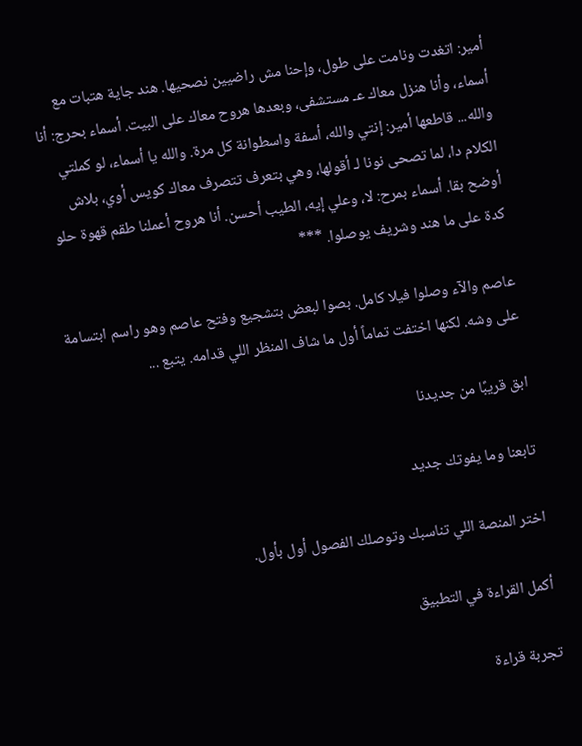أمير: اتغدت ونامت على طول، وإحنا مش راضيين نصحيها. هند جاية هتبات مع أسماء، وأنا هنزل معاك عـ مستشفى، وبعدها هروح معاك على البيت. أسماء بحرج: أنا والله... قاطعها أمير: إنتي والله، أسفة واسطوانة كل مرة. والله يا أسماء، لو كملتي الكلام دا، لما تصحى نونا لـ أقولها، وهي بتعرف تتصرف معاك كويس أوي، بلاش أوضح بقا. أسماء بمرح: لا، وعلي إيه، الطيب أحسن. أنا هروح أعملنا طقم قهوة حلو كدة على ما هند وشريف يوصلوا. ***

عاصم والآء وصلوا فيلا كامل. بصوا لبعض بتشجيع وفتح عاصم وهو راسم ابتسامة على وشه. لكنها اختفت تماماً أول ما شاف المنظر اللي قدامه. يتبع ...

ابق قريبًا من جديدنا

تابعنا وما يفوتك جديد

اختر المنصة اللي تناسبك وتوصلك الفصول أول بأول.

أكمل القراءة في التطبيق

تجربة قراءة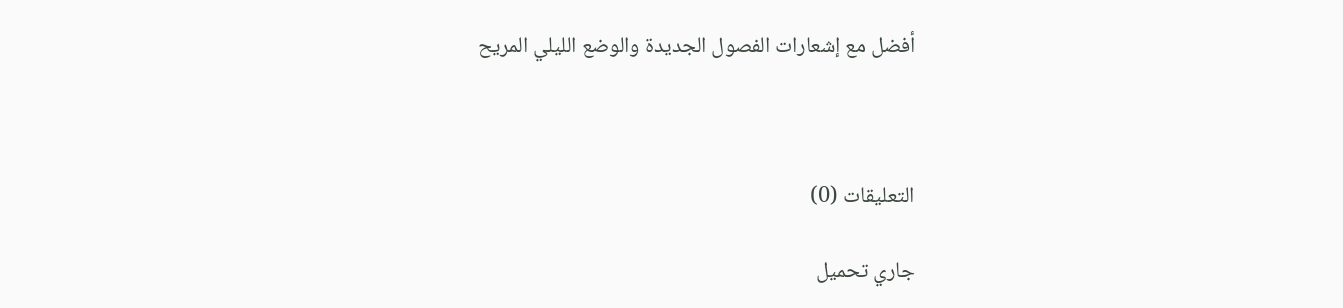أفضل مع إشعارات الفصول الجديدة والوضع الليلي المريح



التعليقات (0)

جاري تحميل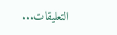التعليقات...